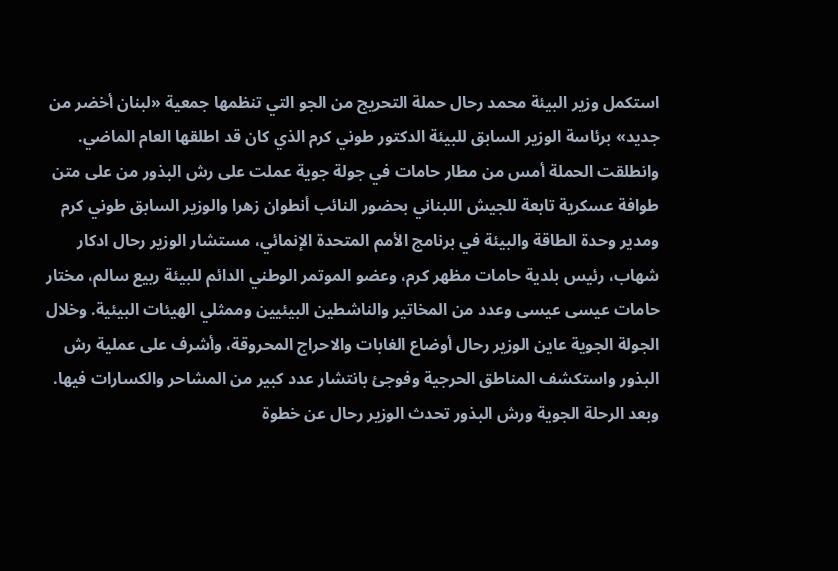استكمل وزير البيئة محمد رحال حملة التحريج من الجو التي تنظمها جمعية «لبنان أخضر من جديد» برئاسة الوزير السابق للبيئة الدكتور طوني كرم الذي كان قد اطلقها العام الماضي. وانطلقت الحملة أمس من مطار حامات في جولة جوية عملت على رش البذور من على متن طوافة عسكرية تابعة للجيش اللبناني بحضور النائب أنطوان زهرا والوزير السابق طوني كرم ومدير وحدة الطاقة والبيئة في برنامج الأمم المتحدة الإنمائي، مستشار الوزير رحال ادكار شهاب، رئيس بلدية حامات مظهر كرم، وعضو الموتمر الوطني الدائم للبيئة ربيع سالم، مختار حامات عيسى عيسى وعدد من المخاتير والناشطين البيئيين وممثلي الهيئات البيئية. وخلال الجولة الجوية عاين الوزير رحال أوضاع الغابات والاحراج المحروقة، وأشرف على عملية رش البذور واستكشف المناطق الحرجية وفوجئ بانتشار عدد كبير من المشاحر والكسارات فيها. وبعد الرحلة الجوية ورش البذور تحدث الوزير رحال عن خطوة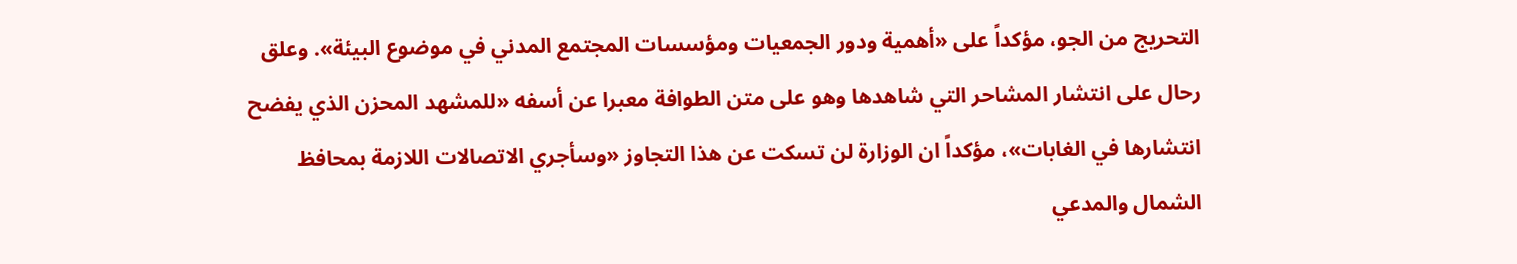التحريج من الجو، مؤكداً على «أهمية ودور الجمعيات ومؤسسات المجتمع المدني في موضوع البيئة». وعلق رحال على انتشار المشاحر التي شاهدها وهو على متن الطوافة معبرا عن أسفه «للمشهد المحزن الذي يفضح انتشارها في الغابات»، مؤكداً ان الوزارة لن تسكت عن هذا التجاوز «وسأجري الاتصالات اللازمة بمحافظ الشمال والمدعي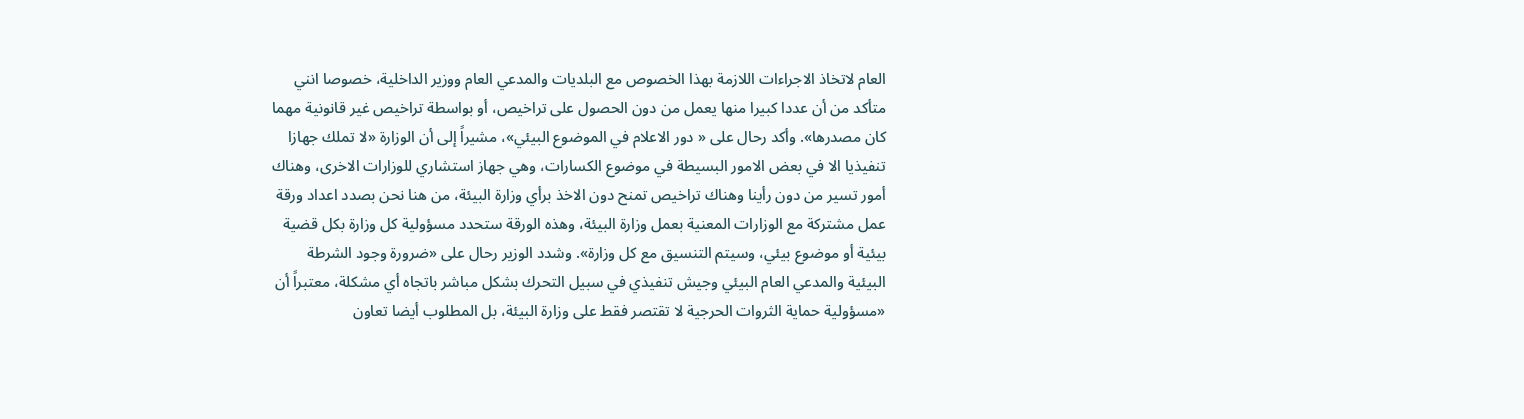العام لاتخاذ الاجراءات اللازمة بهذا الخصوص مع البلديات والمدعي العام ووزير الداخلية، خصوصا انني متأكد من أن عددا كبيرا منها يعمل من دون الحصول على تراخيص، أو بواسطة تراخيص غير قانونية مهما كان مصدرها». وأكد رحال على « دور الاعلام في الموضوع البيئي»، مشيراً إلى أن الوزارة «لا تملك جهازا تنفيذيا الا في بعض الامور البسيطة في موضوع الكسارات، وهي جهاز استشاري للوزارات الاخرى، وهناك أمور تسير من دون رأينا وهناك تراخيص تمنح دون الاخذ برأي وزارة البيئة، من هنا نحن بصدد اعداد ورقة عمل مشتركة مع الوزارات المعنية بعمل وزارة البيئة، وهذه الورقة ستحدد مسؤولية كل وزارة بكل قضية بيئية أو موضوع بيئي، وسيتم التنسيق مع كل وزارة». وشدد الوزير رحال على «ضرورة وجود الشرطة البيئية والمدعي العام البيئي وجيش تنفيذي في سبيل التحرك بشكل مباشر باتجاه أي مشكلة، معتبراً أن «مسؤولية حماية الثروات الحرجية لا تقتصر فقط على وزارة البيئة، بل المطلوب أيضا تعاون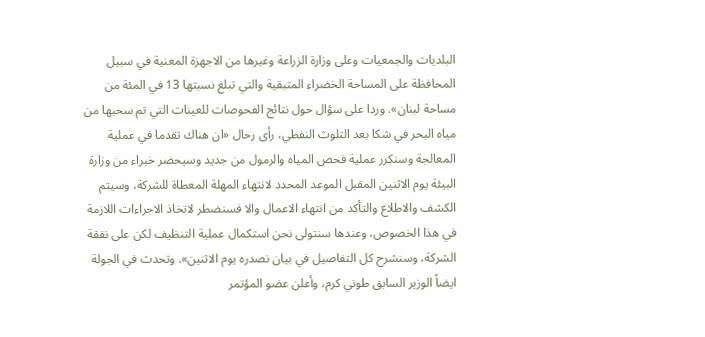البلديات والجمعيات وعلى وزارة الزراعة وغيرها من الاجهزة المعنية في سبيل المحافظة على المساحة الخضراء المتبقية والتي تبلغ نسبتها 13 في المئة من مساحة لبنان». وردا على سؤال حول نتائج الفحوصات للعينات التي تم سحبها من مياه البحر في شكا بعد التلوث النفطي، رأى رحال «ان هناك تقدما في عملية المعالجة وسنكرر عملية فحص المياه والرمول من جديد وسيحضر خبراء من وزارة البيئة يوم الاثنين المقبل الموعد المحدد لانتهاء المهلة المعطاة للشركة، وسيتم الكشف والاطلاع والتأكد من انتهاء الاعمال والا فسنضطر لاتخاذ الاجراءات اللازمة في هذا الخصوص، وعندها سنتولى نحن استكمال عملية التنظيف لكن على نفقة الشركة، وسنشرح كل التفاصيل في بيان نصدره يوم الاثنين». وتحدث في الجولة ايضاً الوزير السابق طوني كرم، وأعلن عضو المؤتمر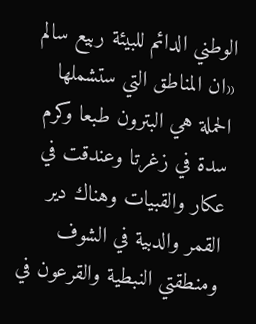الوطني الدائم للبيئة ربيع سالم «ان المناطق التي ستشملها الحملة هي البترون طبعا وكرم سدة في زغرتا وعندقت في عكار والقبيات وهناك دير القمر والدبية في الشوف ومنطقتي النبطية والقرعون في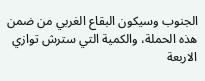الجنوب وسيكون البقاع الغربي من ضمن هذه الحملة، والكمية التي سترش توازي الاربعة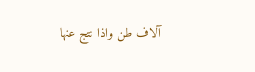آلاف طن واذا نتج عنها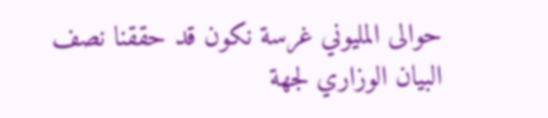حوالى المليوني غرسة نكون قد حققنا نصف البيان الوزاري لجهة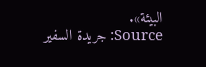البيئة».
Source: جريدة السفير